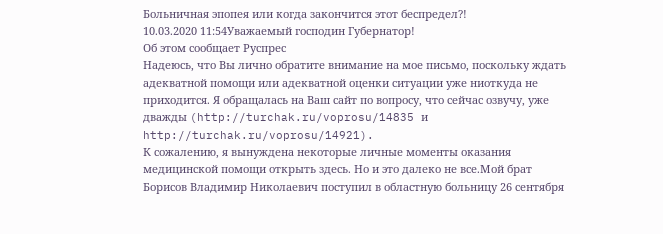Больничная эпопея или когда закончится этот беспредел?!
10.03.2020 11:54Уважаемый господин Губернатор!
Об этом сообщает Руспрес
Надеюсь, что Вы лично обратите внимание на мое письмо, поскольку ждать адекватной помощи или адекватной оценки ситуации уже ниоткуда не приходится. Я обращалась на Ваш сайт по вопросу, что сейчас озвучу, уже дважды (http://turchak.ru/voprosu/14835 и http://turchak.ru/voprosu/14921).
К сожалению, я вынуждена некоторые личные моменты оказания медицинской помощи открыть здесь. Но и это далеко не все.Мой брат Борисов Владимир Николаевич поступил в областную больницу 26 сентября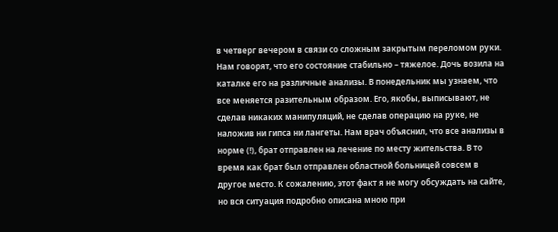в четверг вечером в связи со сложным закрытым переломом руки. Нам говорят, что его состояние стабильно – тяжелое. Дочь возила на каталке его на различные анализы. В понедельник мы узнаем, что все меняется разительным образом. Его, якобы, выписывают, не сделав никаких манипуляций, не сделав операцию на руке, не наложив ни гипса ни лангеты. Нам врач объяснил, что все анализы в норме (!), брат отправлен на лечение по месту жительства. В то время как брат был отправлен областной больницей совсем в другое место. К сожалению, этот факт я не могу обсуждать на сайте, но вся ситуация подробно описана мною при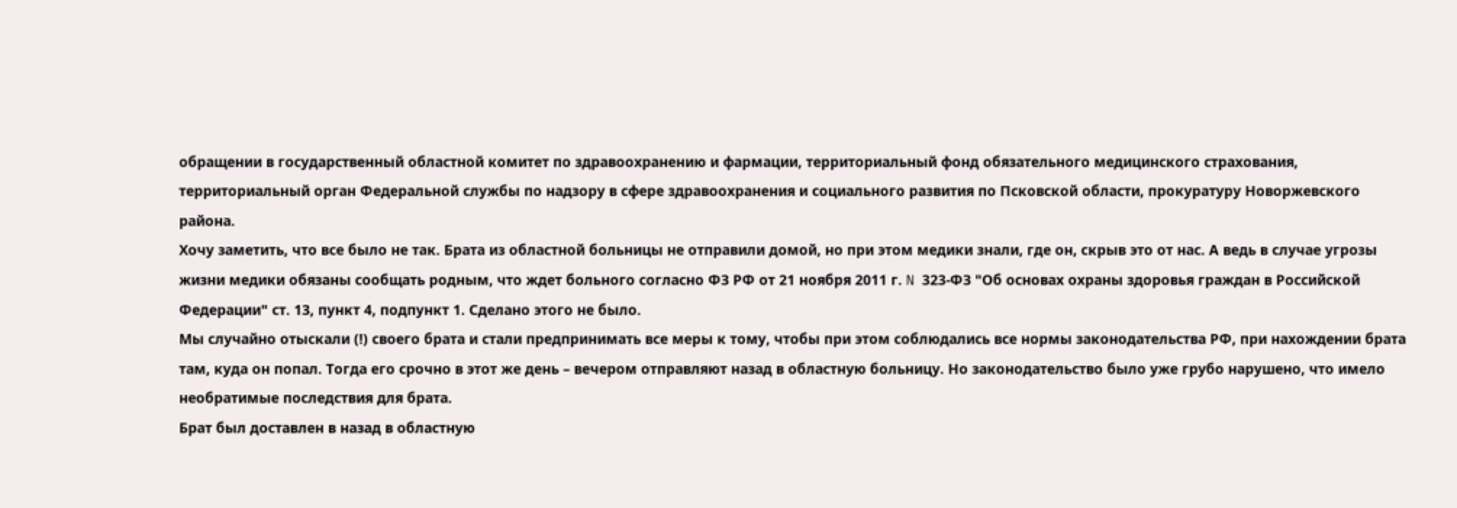обращении в государственный областной комитет по здравоохранению и фармации, территориальный фонд обязательного медицинского страхования, территориальный орган Федеральной службы по надзору в сфере здравоохранения и социального развития по Псковской области, прокуратуру Новоржевского района.
Хочу заметить, что все было не так. Брата из областной больницы не отправили домой, но при этом медики знали, где он, скрыв это от нас. А ведь в случае угрозы жизни медики обязаны сообщать родным, что ждет больного согласно ФЗ РФ от 21 ноября 2011 г. N 323-ФЗ "Об основах охраны здоровья граждан в Российской Федерации" ст. 13, пункт 4, подпункт 1. Сделано этого не было.
Мы случайно отыскали (!) своего брата и стали предпринимать все меры к тому, чтобы при этом соблюдались все нормы законодательства РФ, при нахождении брата там, куда он попал. Тогда его срочно в этот же день – вечером отправляют назад в областную больницу. Но законодательство было уже грубо нарушено, что имело необратимые последствия для брата.
Брат был доставлен в назад в областную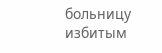больницу избитым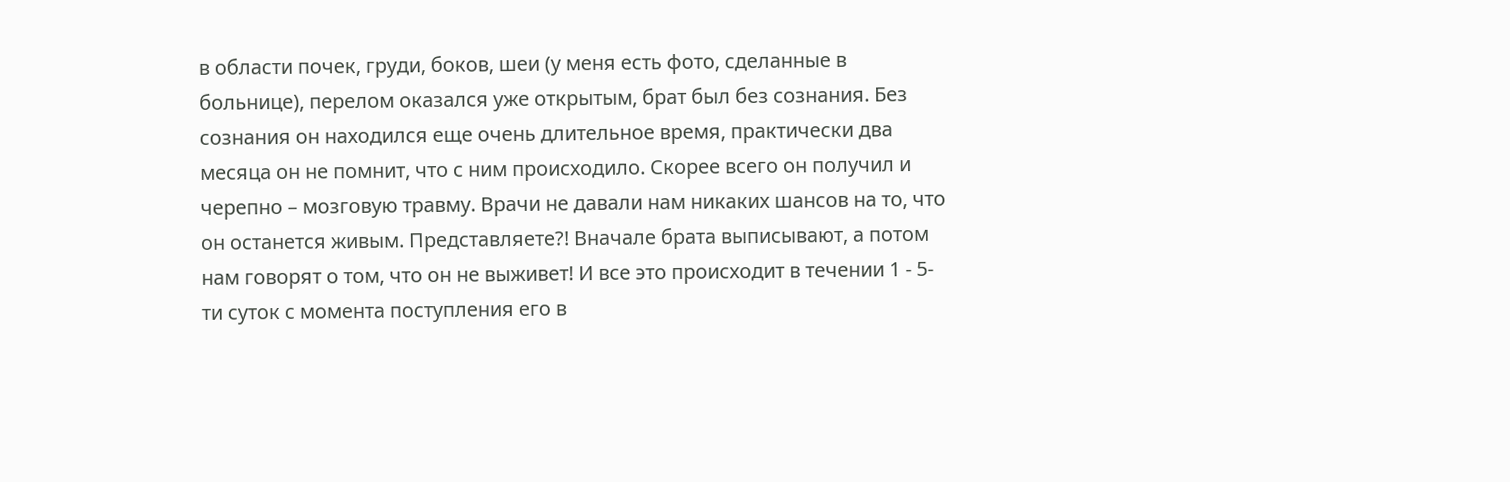в области почек, груди, боков, шеи (у меня есть фото, сделанные в больнице), перелом оказался уже открытым, брат был без сознания. Без сознания он находился еще очень длительное время, практически два месяца он не помнит, что с ним происходило. Скорее всего он получил и черепно – мозговую травму. Врачи не давали нам никаких шансов на то, что он останется живым. Представляете?! Вначале брата выписывают, а потом нам говорят о том, что он не выживет! И все это происходит в течении 1 - 5-ти суток с момента поступления его в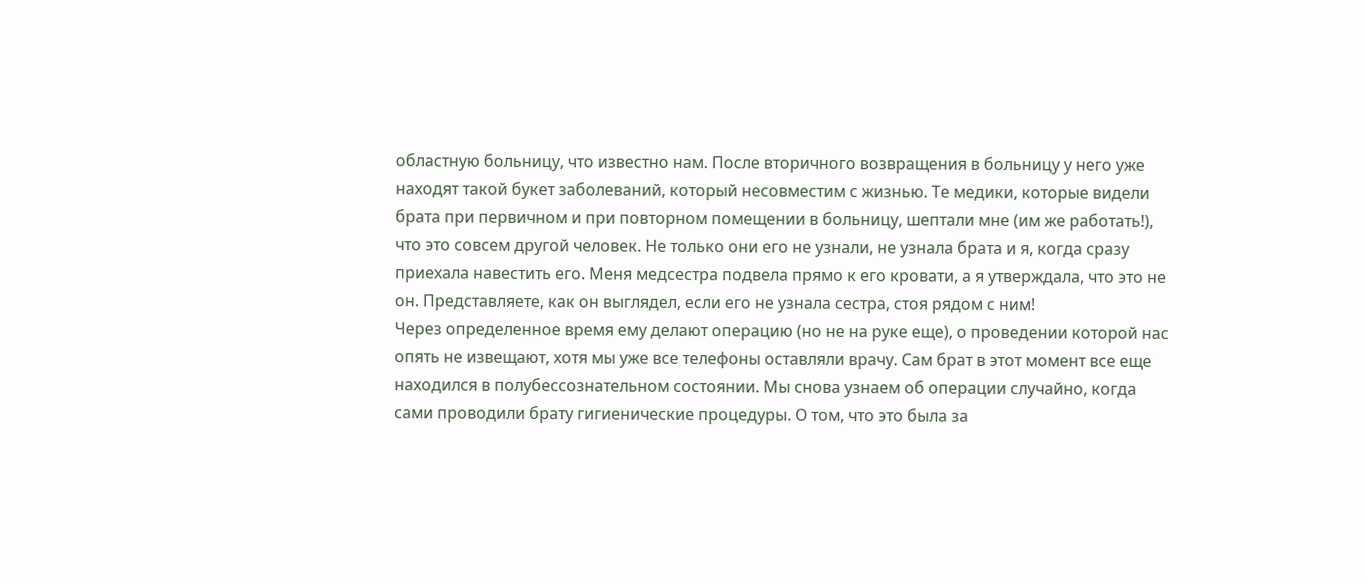областную больницу, что известно нам. После вторичного возвращения в больницу у него уже находят такой букет заболеваний, который несовместим с жизнью. Те медики, которые видели брата при первичном и при повторном помещении в больницу, шептали мне (им же работать!), что это совсем другой человек. Не только они его не узнали, не узнала брата и я, когда сразу приехала навестить его. Меня медсестра подвела прямо к его кровати, а я утверждала, что это не он. Представляете, как он выглядел, если его не узнала сестра, стоя рядом с ним!
Через определенное время ему делают операцию (но не на руке еще), о проведении которой нас опять не извещают, хотя мы уже все телефоны оставляли врачу. Сам брат в этот момент все еще находился в полубессознательном состоянии. Мы снова узнаем об операции случайно, когда сами проводили брату гигиенические процедуры. О том, что это была за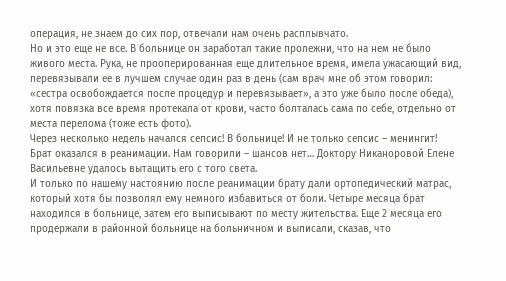операция, не знаем до сих пор, отвечали нам очень расплывчато.
Но и это еще не все. В больнице он заработал такие пролежни, что на нем не было живого места. Рука, не прооперированная еще длительное время, имела ужасающий вид, перевязывали ее в лучшем случае один раз в день (сам врач мне об этом говорил: «сестра освобождается после процедур и перевязывает», а это уже было после обеда), хотя повязка все время протекала от крови, часто болталась сама по себе, отдельно от места перелома (тоже есть фото).
Через несколько недель начался сепсис! В больнице! И не только сепсис – менингит! Брат оказался в реанимации. Нам говорили – шансов нет… Доктору Никаноровой Елене Васильевне удалось вытащить его с того света.
И только по нашему настоянию после реанимации брату дали ортопедический матрас, который хотя бы позволял ему немного избавиться от боли. Четыре месяца брат находился в больнице, затем его выписывают по месту жительства. Еще 2 месяца его продержали в районной больнице на больничном и выписали, сказав, что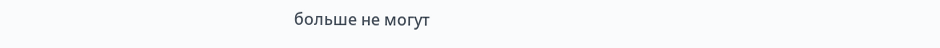больше не могут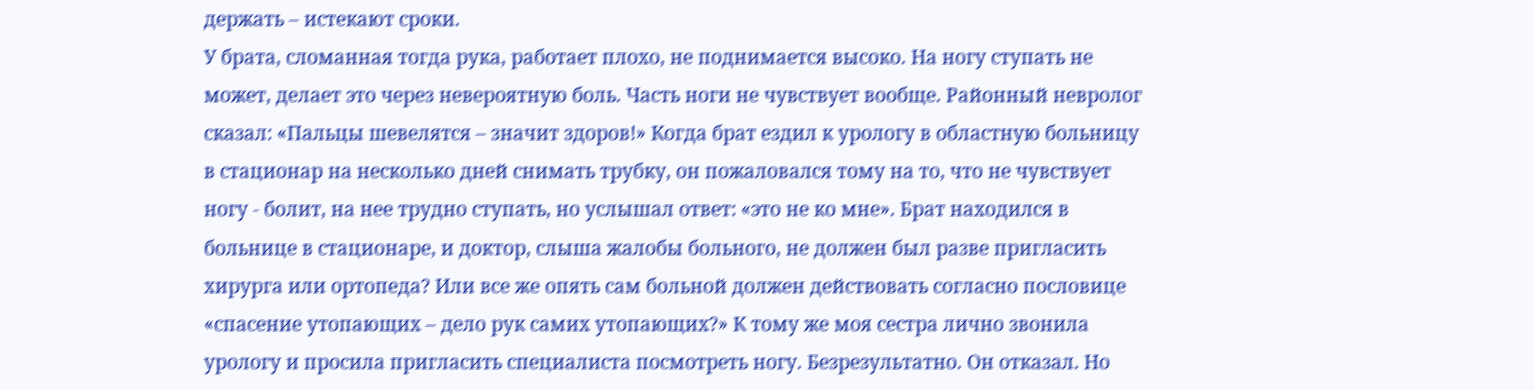держать – истекают сроки.
У брата, сломанная тогда рука, работает плохо, не поднимается высоко. На ногу ступать не может, делает это через невероятную боль. Часть ноги не чувствует вообще. Районный невролог сказал: «Пальцы шевелятся – значит здоров!» Когда брат ездил к урологу в областную больницу в стационар на несколько дней снимать трубку, он пожаловался тому на то, что не чувствует ногу - болит, на нее трудно ступать, но услышал ответ: «это не ко мне». Брат находился в больнице в стационаре, и доктор, слыша жалобы больного, не должен был разве пригласить хирурга или ортопеда? Или все же опять сам больной должен действовать согласно пословице «спасение утопающих – дело рук самих утопающих?» К тому же моя сестра лично звонила урологу и просила пригласить специалиста посмотреть ногу. Безрезультатно. Он отказал. Но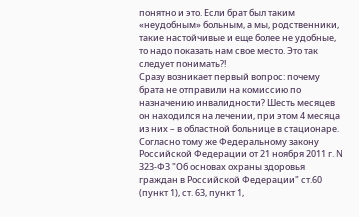понятно и это. Если брат был таким «неудобным» больным, а мы, родственники, такие настойчивые и еще более не удобные, то надо показать нам свое место. Это так следует понимать?!
Сразу возникает первый вопрос: почему брата не отправили на комиссию по назначению инвалидности? Шесть месяцев он находился на лечении, при этом 4 месяца из них – в областной больнице в стационаре. Согласно тому же Федеральному закону Российской Федерации от 21 ноября 2011 г. N 323-ФЗ "Об основах охраны здоровья граждан в Российской Федерации" ст.60 (пункт 1), ст. 63, пункт 1,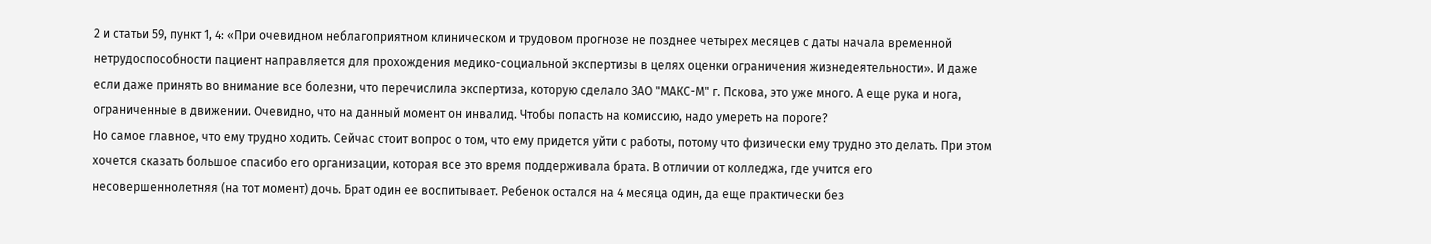2 и статьи 59, пункт 1, 4: «При очевидном неблагоприятном клиническом и трудовом прогнозе не позднее четырех месяцев с даты начала временной нетрудоспособности пациент направляется для прохождения медико-социальной экспертизы в целях оценки ограничения жизнедеятельности». И даже если даже принять во внимание все болезни, что перечислила экспертиза, которую сделало ЗАО "МАКС-М" г. Пскова, это уже много. А еще рука и нога, ограниченные в движении. Очевидно, что на данный момент он инвалид. Чтобы попасть на комиссию, надо умереть на пороге?
Но самое главное, что ему трудно ходить. Сейчас стоит вопрос о том, что ему придется уйти с работы, потому что физически ему трудно это делать. При этом хочется сказать большое спасибо его организации, которая все это время поддерживала брата. В отличии от колледжа, где учится его несовершеннолетняя (на тот момент) дочь. Брат один ее воспитывает. Ребенок остался на 4 месяца один, да еще практически без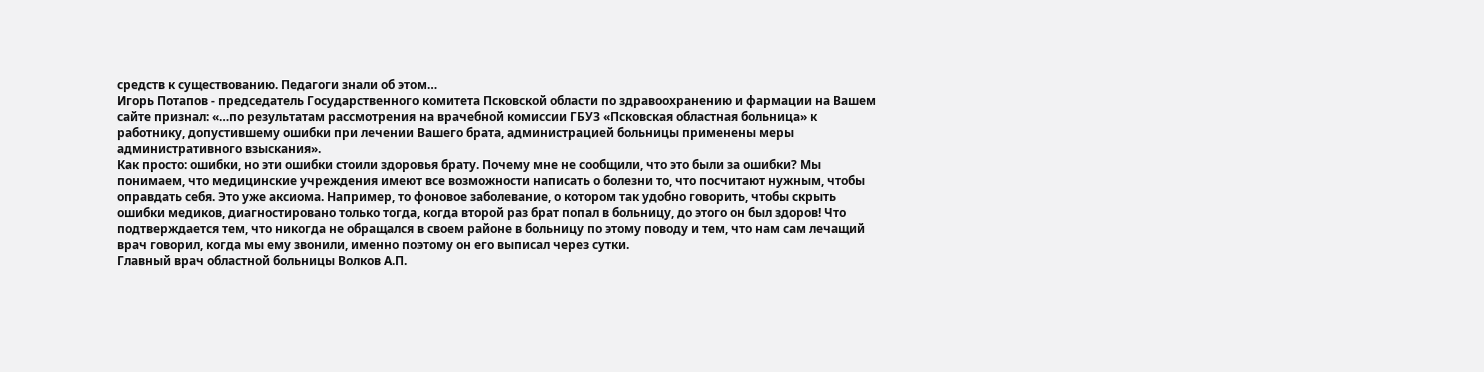средств к существованию. Педагоги знали об этом…
Игорь Потапов - председатель Государственного комитета Псковской области по здравоохранению и фармации на Вашем сайте признал: «…по результатам рассмотрения на врачебной комиссии ГБУЗ «Псковская областная больница» к работнику, допустившему ошибки при лечении Вашего брата, администрацией больницы применены меры административного взыскания».
Как просто: ошибки, но эти ошибки стоили здоровья брату. Почему мне не сообщили, что это были за ошибки? Мы понимаем, что медицинские учреждения имеют все возможности написать о болезни то, что посчитают нужным, чтобы оправдать себя. Это уже аксиома. Например, то фоновое заболевание, о котором так удобно говорить, чтобы скрыть ошибки медиков, диагностировано только тогда, когда второй раз брат попал в больницу, до этого он был здоров! Что подтверждается тем, что никогда не обращался в своем районе в больницу по этому поводу и тем, что нам сам лечащий врач говорил, когда мы ему звонили, именно поэтому он его выписал через сутки.
Главный врач областной больницы Волков А.П.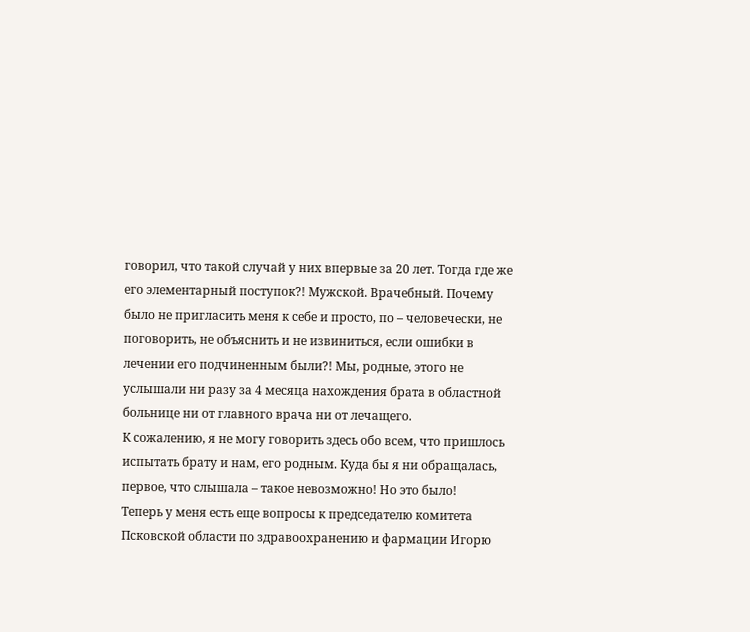говорил, что такой случай у них впервые за 20 лет. Тогда где же его элементарный поступок?! Мужской. Врачебный. Почему было не пригласить меня к себе и просто, по – человечески, не поговорить, не объяснить и не извиниться, если ошибки в лечении его подчиненным были?! Мы, родные, этого не услышали ни разу за 4 месяца нахождения брата в областной больнице ни от главного врача ни от лечащего.
К сожалению, я не могу говорить здесь обо всем, что пришлось испытать брату и нам, его родным. Куда бы я ни обращалась, первое, что слышала – такое невозможно! Но это было!
Теперь у меня есть еще вопросы к председателю комитета Псковской области по здравоохранению и фармации Игорю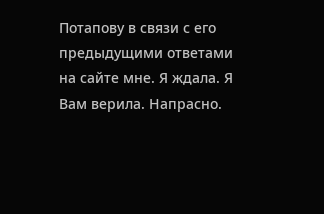Потапову в связи с его предыдущими ответами на сайте мне. Я ждала. Я Вам верила. Напрасно.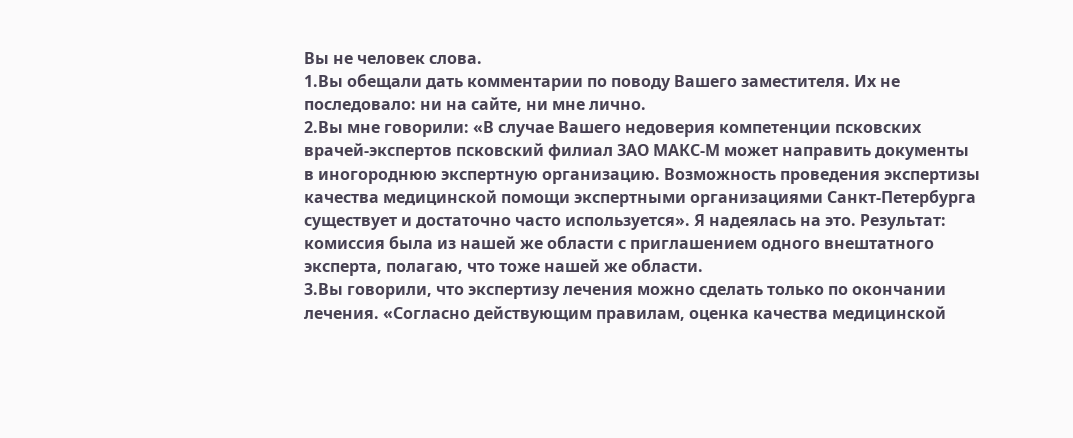Вы не человек слова.
1.Вы обещали дать комментарии по поводу Вашего заместителя. Их не последовало: ни на сайте, ни мне лично.
2.Вы мне говорили: «В случае Вашего недоверия компетенции псковских врачей-экспертов псковский филиал ЗАО МАКС-М может направить документы в иногороднюю экспертную организацию. Возможность проведения экспертизы качества медицинской помощи экспертными организациями Санкт-Петербурга существует и достаточно часто используется». Я надеялась на это. Результат: комиссия была из нашей же области с приглашением одного внештатного эксперта, полагаю, что тоже нашей же области.
3.Вы говорили, что экспертизу лечения можно сделать только по окончании лечения. «Согласно действующим правилам, оценка качества медицинской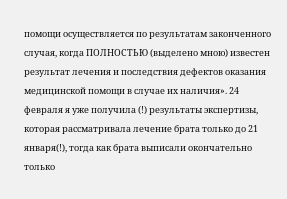помощи осуществляется по результатам законченного случая, когда ПОЛНОСТЬЮ (выделено мною) известен результат лечения и последствия дефектов оказания медицинской помощи в случае их наличия». 24 февраля я уже получила (!) результаты экспертизы, которая рассматривала лечение брата только до 21 января(!), тогда как брата выписали окончательно только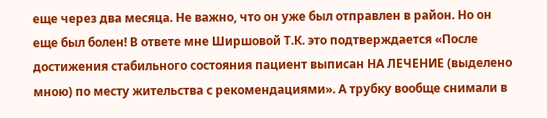еще через два месяца. Не важно, что он уже был отправлен в район. Но он еще был болен! В ответе мне Ширшовой Т.К. это подтверждается «После достижения стабильного состояния пациент выписан НА ЛЕЧЕНИЕ (выделено мною) по месту жительства с рекомендациями». А трубку вообще снимали в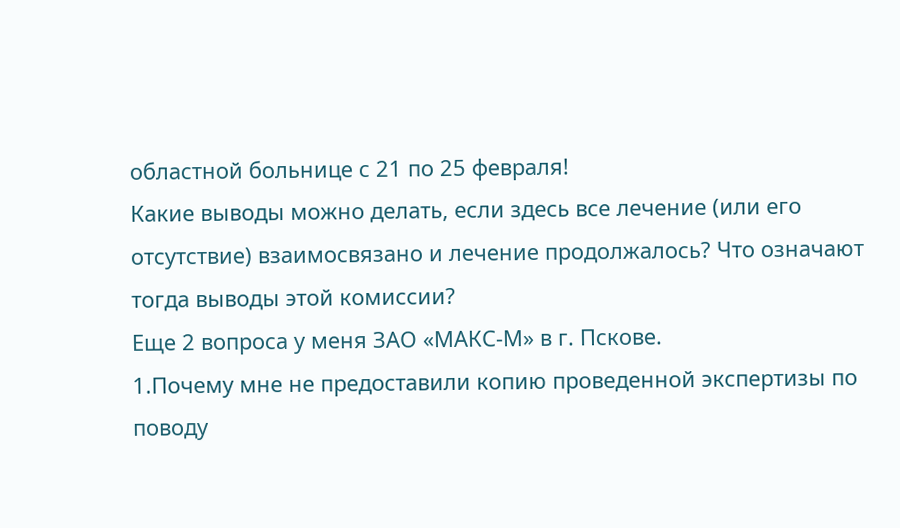областной больнице с 21 по 25 февраля!
Какие выводы можно делать, если здесь все лечение (или его отсутствие) взаимосвязано и лечение продолжалось? Что означают тогда выводы этой комиссии?
Еще 2 вопроса у меня ЗАО «МАКС-М» в г. Пскове.
1.Почему мне не предоставили копию проведенной экспертизы по поводу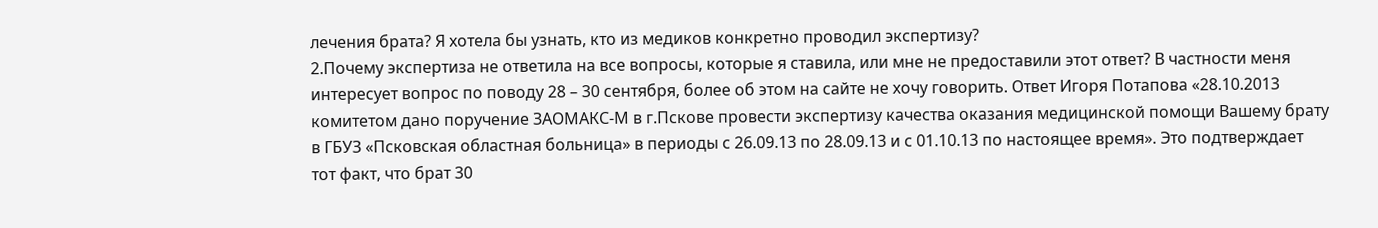лечения брата? Я хотела бы узнать, кто из медиков конкретно проводил экспертизу?
2.Почему экспертиза не ответила на все вопросы, которые я ставила, или мне не предоставили этот ответ? В частности меня интересует вопрос по поводу 28 – 30 сентября, более об этом на сайте не хочу говорить. Ответ Игоря Потапова «28.10.2013 комитетом дано поручение ЗАОМАКС-М в г.Пскове провести экспертизу качества оказания медицинской помощи Вашему брату в ГБУЗ «Псковская областная больница» в периоды с 26.09.13 по 28.09.13 и с 01.10.13 по настоящее время». Это подтверждает тот факт, что брат 30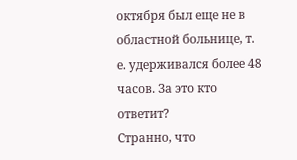октября был еще не в областной больнице, т. е. удерживался более 48 часов. За это кто ответит?
Странно, что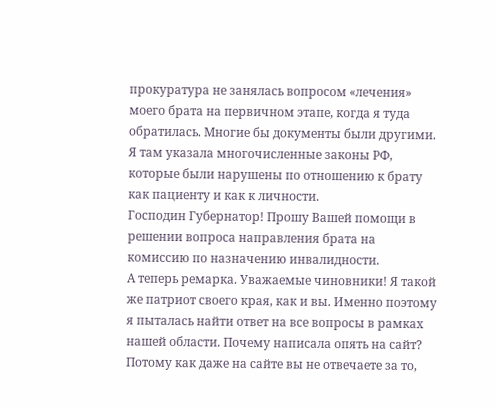прокуратура не занялась вопросом «лечения» моего брата на первичном этапе, когда я туда обратилась. Многие бы документы были другими. Я там указала многочисленные законы РФ, которые были нарушены по отношению к брату как пациенту и как к личности.
Господин Губернатор! Прошу Вашей помощи в решении вопроса направления брата на комиссию по назначению инвалидности.
А теперь ремарка. Уважаемые чиновники! Я такой же патриот своего края, как и вы. Именно поэтому я пыталась найти ответ на все вопросы в рамках нашей области. Почему написала опять на сайт? Потому как даже на сайте вы не отвечаете за то,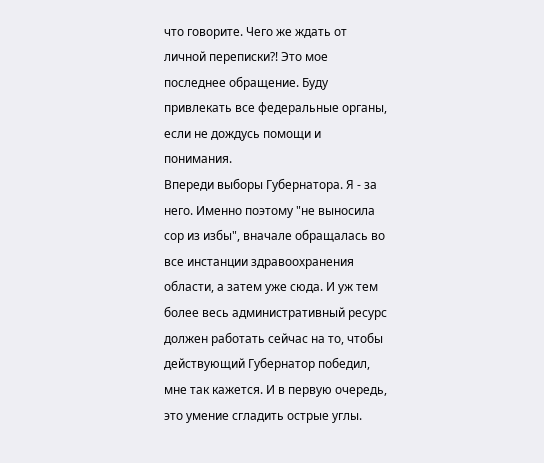что говорите. Чего же ждать от личной переписки?! Это мое последнее обращение. Буду привлекать все федеральные органы, если не дождусь помощи и понимания.
Впереди выборы Губернатора. Я - за него. Именно поэтому "не выносила сор из избы", вначале обращалась во все инстанции здравоохранения области, а затем уже сюда. И уж тем более весь административный ресурс должен работать сейчас на то, чтобы действующий Губернатор победил, мне так кажется. И в первую очередь, это умение сгладить острые углы.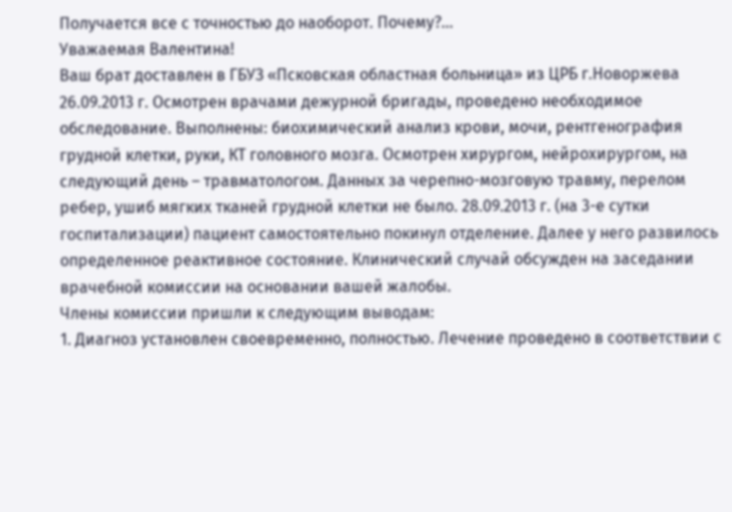Получается все с точностью до наоборот. Почему?...
Уважаемая Валентина!
Ваш брат доставлен в ГБУЗ «Псковская областная больница» из ЦРБ г.Новоржева 26.09.2013 г. Осмотрен врачами дежурной бригады, проведено необходимое обследование. Выполнены: биохимический анализ крови, мочи, рентгенография грудной клетки, руки, КТ головного мозга. Осмотрен хирургом, нейрохирургом, на следующий день – травматологом. Данных за черепно-мозговую травму, перелом ребер, ушиб мягких тканей грудной клетки не было. 28.09.2013 г. (на 3-е сутки госпитализации) пациент самостоятельно покинул отделение. Далее у него развилось определенное реактивное состояние. Клинический случай обсужден на заседании врачебной комиссии на основании вашей жалобы.
Члены комиссии пришли к следующим выводам:
1. Диагноз установлен своевременно, полностью. Лечение проведено в соответствии с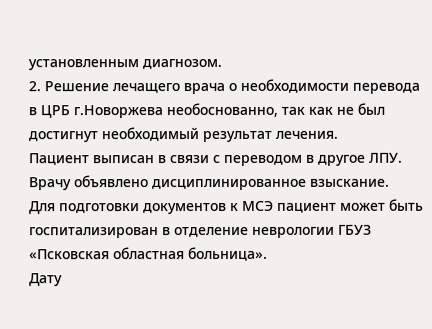установленным диагнозом.
2. Решение лечащего врача о необходимости перевода в ЦРБ г.Новоржева необоснованно, так как не был достигнут необходимый результат лечения.
Пациент выписан в связи с переводом в другое ЛПУ.
Врачу объявлено дисциплинированное взыскание.
Для подготовки документов к МСЭ пациент может быть госпитализирован в отделение неврологии ГБУЗ «Псковская областная больница».
Дату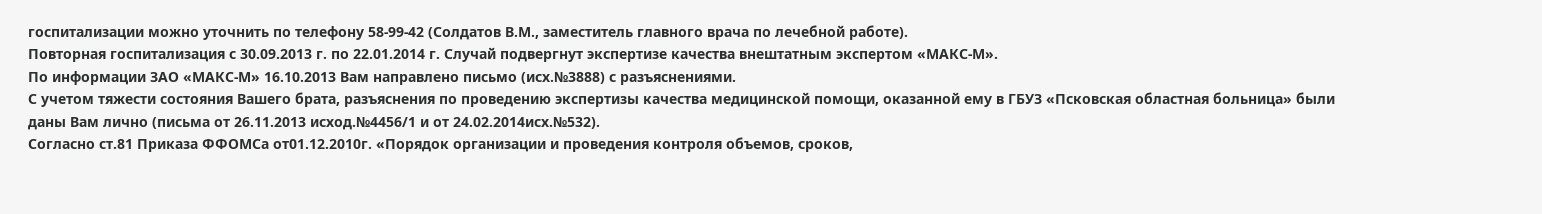госпитализации можно уточнить по телефону 58-99-42 (Солдатов В.М., заместитель главного врача по лечебной работе).
Повторная госпитализация с 30.09.2013 г. по 22.01.2014 г. Случай подвергнут экспертизе качества внештатным экспертом «МАКС-М».
По информации ЗАО «МАКС-М» 16.10.2013 Вам направлено письмо (исх.№3888) с разъяснениями.
С учетом тяжести состояния Вашего брата, разъяснения по проведению экспертизы качества медицинской помощи, оказанной ему в ГБУЗ «Псковская областная больница» были даны Вам лично (письма от 26.11.2013 исход.№4456/1 и от 24.02.2014исх.№532).
Согласно ст.81 Приказа ФФОМСа от01.12.2010г. «Порядок организации и проведения контроля объемов, сроков,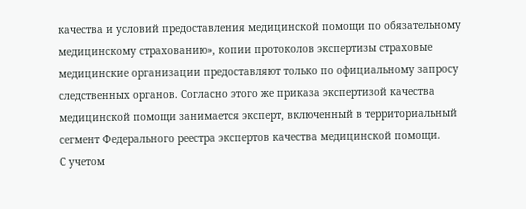качества и условий предоставления медицинской помощи по обязательному медицинскому страхованию», копии протоколов экспертизы страховые медицинские организации предоставляют только по официальному запросу следственных органов. Согласно этого же приказа экспертизой качества медицинской помощи занимается эксперт, включенный в территориальный сегмент Федерального реестра экспертов качества медицинской помощи.
С учетом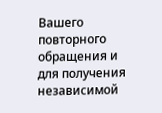Вашего повторного обращения и для получения независимой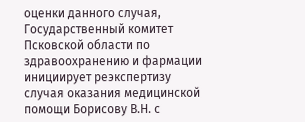оценки данного случая, Государственный комитет Псковской области по здравоохранению и фармации инициирует реэкспертизу случая оказания медицинской помощи Борисову В.Н. с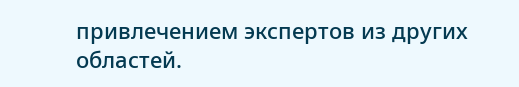привлечением экспертов из других областей.